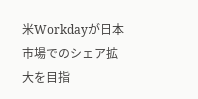米Workdayが日本市場でのシェア拡大を目指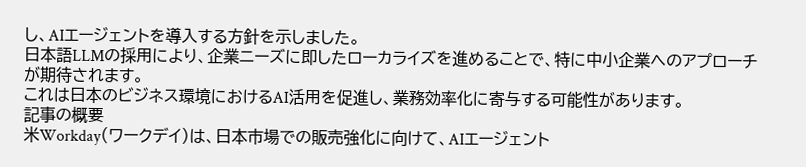し、AIエージェントを導入する方針を示しました。
日本語LLMの採用により、企業ニーズに即したローカライズを進めることで、特に中小企業へのアプローチが期待されます。
これは日本のビジネス環境におけるAI活用を促進し、業務効率化に寄与する可能性があります。
記事の概要
米Workday(ワークデイ)は、日本市場での販売強化に向けて、AIエージェント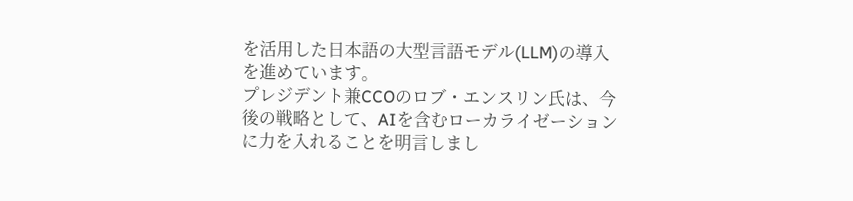を活用した日本語の大型言語モデル(LLM)の導入を進めています。
プレジデント兼CCOのロブ・エンスリン氏は、今後の戦略として、AIを含むローカライゼーションに力を入れることを明言しまし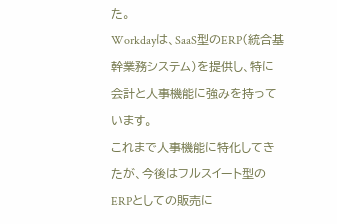た。
Workdayは、SaaS型のERP(統合基幹業務システム)を提供し、特に会計と人事機能に強みを持っています。
これまで人事機能に特化してきたが、今後はフルスイート型のERPとしての販売に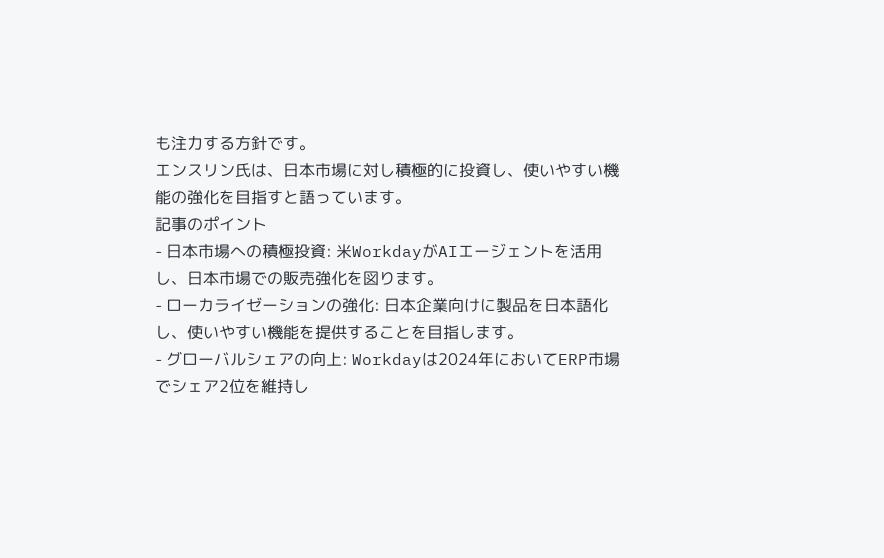も注力する方針です。
エンスリン氏は、日本市場に対し積極的に投資し、使いやすい機能の強化を目指すと語っています。
記事のポイント
- 日本市場への積極投資: 米WorkdayがAIエージェントを活用し、日本市場での販売強化を図ります。
- ローカライゼーションの強化: 日本企業向けに製品を日本語化し、使いやすい機能を提供することを目指します。
- グローバルシェアの向上: Workdayは2024年においてERP市場でシェア2位を維持し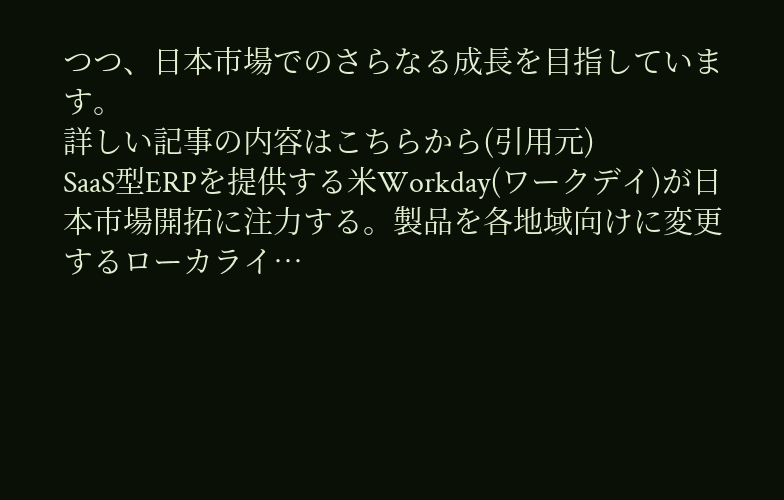つつ、日本市場でのさらなる成長を目指しています。
詳しい記事の内容はこちらから(引用元)
SaaS型ERPを提供する米Workday(ワークデイ)が日本市場開拓に注力する。製品を各地域向けに変更するローカライ…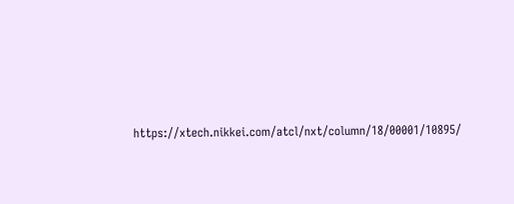https://xtech.nikkei.com/atcl/nxt/column/18/00001/10895/